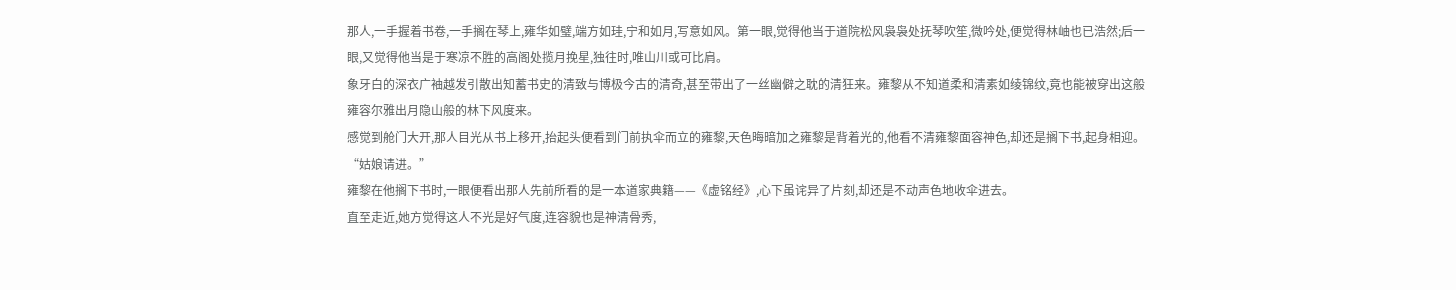那人,一手握着书卷,一手搁在琴上,雍华如璧,端方如珪,宁和如月,写意如风。第一眼,觉得他当于道院松风袅袅处抚琴吹笙,微吟处,便觉得林岫也已浩然;后一眼,又觉得他当是于寒凉不胜的高阁处揽月挽星,独往时,唯山川或可比肩。
象牙白的深衣广袖越发引散出知蓄书史的清致与博极今古的清奇,甚至带出了一丝幽僻之耽的清狂来。雍黎从不知道柔和清素如绫锦纹,竟也能被穿出这般雍容尔雅出月隐山般的林下风度来。
感觉到舱门大开,那人目光从书上移开,抬起头便看到门前执伞而立的雍黎,天色晦暗加之雍黎是背着光的,他看不清雍黎面容神色,却还是搁下书,起身相迎。
“姑娘请进。”
雍黎在他搁下书时,一眼便看出那人先前所看的是一本道家典籍——《虚铭经》,心下虽诧异了片刻,却还是不动声色地收伞进去。
直至走近,她方觉得这人不光是好气度,连容貌也是神清骨秀,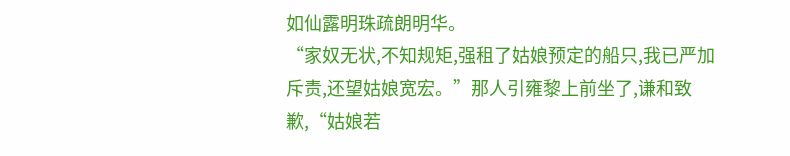如仙露明珠疏朗明华。
“家奴无状,不知规矩,强租了姑娘预定的船只,我已严加斥责,还望姑娘宽宏。”那人引雍黎上前坐了,谦和致歉,“姑娘若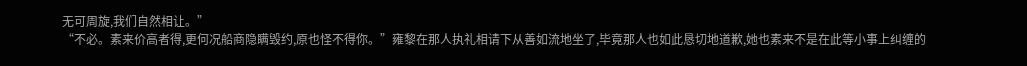无可周旋,我们自然相让。”
“不必。素来价高者得,更何况船商隐瞒毁约,原也怪不得你。”雍黎在那人执礼相请下从善如流地坐了,毕竟那人也如此恳切地道歉,她也素来不是在此等小事上纠缠的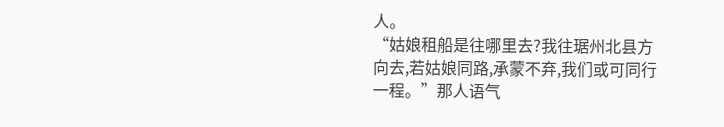人。
“姑娘租船是往哪里去?我往琚州北县方向去,若姑娘同路,承蒙不弃,我们或可同行一程。”那人语气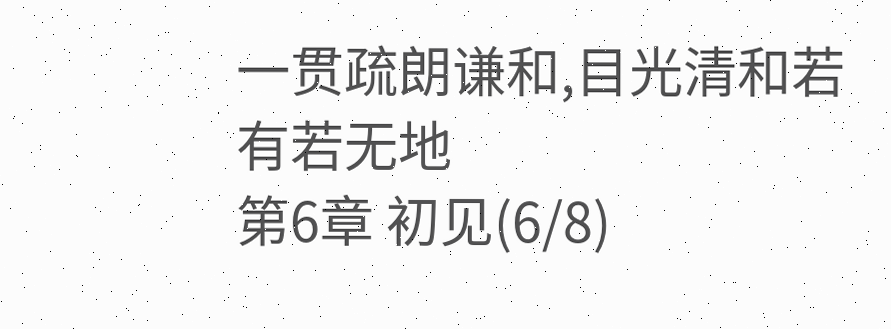一贯疏朗谦和,目光清和若有若无地
第6章 初见(6/8)